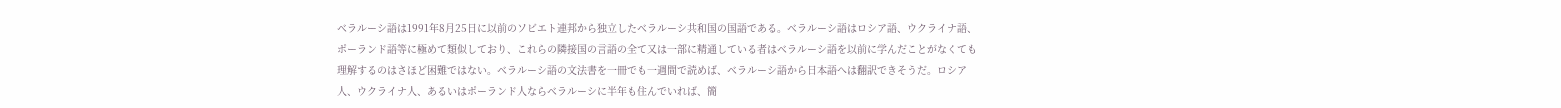ベラルーシ語は1991年8月25日に以前のソビエト連邦から独立したベラルーシ共和国の国語である。ベラルーシ語はロシア語、ウクライナ語、ポーランド語等に極めて類似しており、これらの隣接国の言語の全て又は一部に精通している者はベラルーシ語を以前に学んだことがなくても理解するのはさほど困難ではない。ベラルーシ語の文法書を一冊でも一週間で読めば、ベラルーシ語から日本語へは翻訳できそうだ。ロシア人、ウクライナ人、あるいはポーランド人ならベラルーシに半年も住んでいれば、簡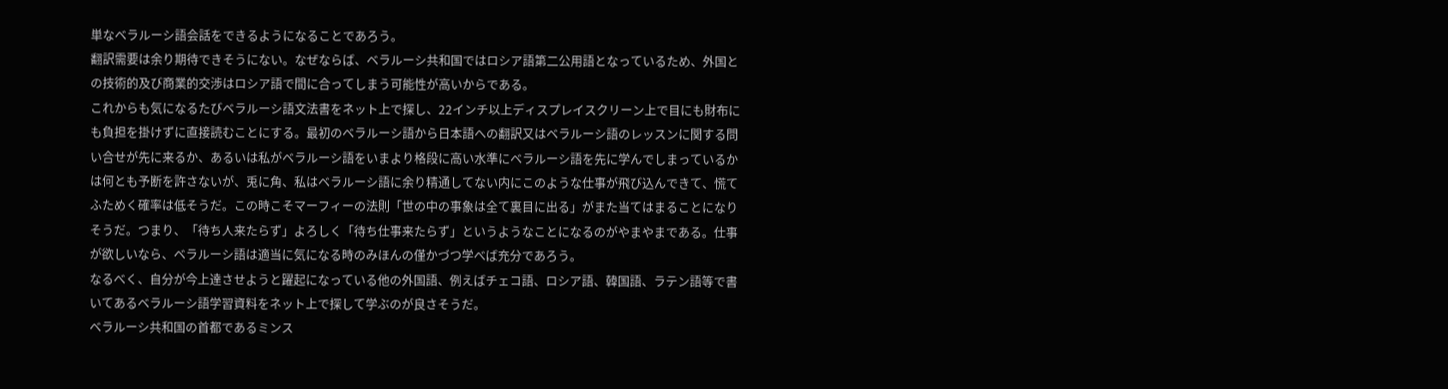単なベラルーシ語会話をできるようになることであろう。
翻訳需要は余り期待できそうにない。なぜならば、ベラルーシ共和国ではロシア語第二公用語となっているため、外国との技術的及び商業的交渉はロシア語で間に合ってしまう可能性が高いからである。
これからも気になるたびベラルーシ語文法書をネット上で探し、22インチ以上ディスプレイスクリーン上で目にも財布にも負担を掛けずに直接読むことにする。最初のベラルーシ語から日本語への翻訳又はベラルーシ語のレッスンに関する問い合せが先に来るか、あるいは私がベラルーシ語をいまより格段に高い水準にベラルーシ語を先に学んでしまっているかは何とも予断を許さないが、兎に角、私はベラルーシ語に余り精通してない内にこのような仕事が飛び込んできて、慌てふためく確率は低そうだ。この時こそマーフィーの法則「世の中の事象は全て裏目に出る」がまた当てはまることになりそうだ。つまり、「待ち人来たらず」よろしく「待ち仕事来たらず」というようなことになるのがやまやまである。仕事が欲しいなら、ベラルーシ語は適当に気になる時のみほんの僅かづつ学べば充分であろう。
なるべく、自分が今上達させようと躍起になっている他の外国語、例えばチェコ語、ロシア語、韓国語、ラテン語等で書いてあるベラルーシ語学習資料をネット上で探して学ぶのが良さそうだ。
ベラルーシ共和国の首都であるミンス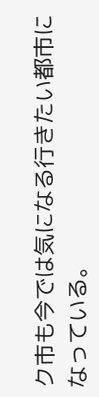ク市も今では気になる行きたい都市になっている。